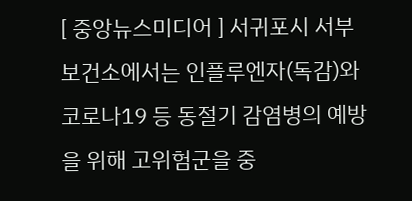[ 중앙뉴스미디어 ] 서귀포시 서부보건소에서는 인플루엔자(독감)와 코로나19 등 동절기 감염병의 예방을 위해 고위험군을 중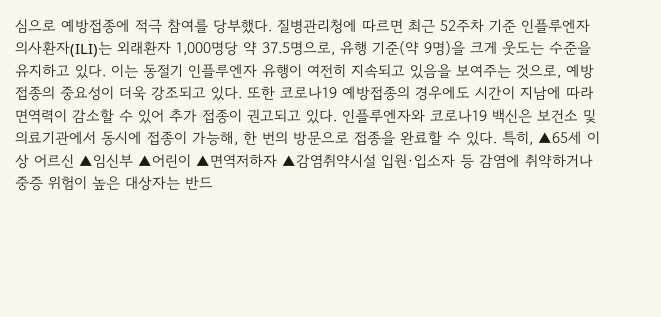심으로 예방접종에 적극 참여를 당부했다. 질병관리청에 따르면 최근 52주차 기준 인플루엔자 의사환자(ILI)는 외래환자 1,000명당 약 37.5명으로, 유행 기준(약 9명)을 크게 웃도는 수준을 유지하고 있다. 이는 동절기 인플루엔자 유행이 여전히 지속되고 있음을 보여주는 것으로, 예방접종의 중요성이 더욱 강조되고 있다. 또한 코로나19 예방접종의 경우에도 시간이 지남에 따라 면역력이 감소할 수 있어 추가 접종이 권고되고 있다. 인플루엔자와 코로나19 백신은 보건소 및 의료기관에서 동시에 접종이 가능해, 한 번의 방문으로 접종을 완료할 수 있다. 특히, ▲65세 이상 어르신 ▲임신부 ▲어린이 ▲면역저하자 ▲감염취약시설 입원·입소자 등 감염에 취약하거나 중증 위험이 높은 대상자는 반드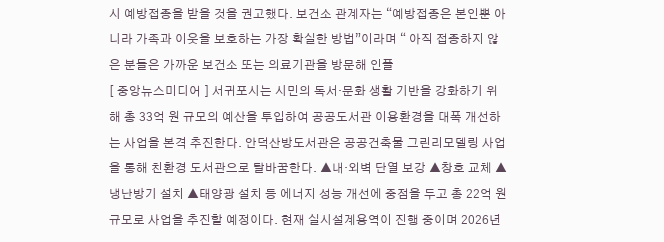시 예방접종을 받을 것을 권고했다. 보건소 관계자는 “예방접종은 본인뿐 아니라 가족과 이웃을 보호하는 가장 확실한 방법”이라며 “ 아직 접종하지 않은 분들은 가까운 보건소 또는 의료기관을 방문해 인플
[ 중앙뉴스미디어 ] 서귀포시는 시민의 독서·문화 생활 기반을 강화하기 위해 총 33억 원 규모의 예산을 투입하여 공공도서관 이용환경을 대폭 개선하는 사업을 본격 추진한다. 안덕산방도서관은 공공건축물 그린리모델링 사업을 통해 친환경 도서관으로 탈바꿈한다. ▲내·외벽 단열 보강 ▲창호 교체 ▲냉난방기 설치 ▲태양광 설치 등 에너지 성능 개선에 중점을 두고 총 22억 원 규모로 사업을 추진할 예정이다. 현재 실시설계용역이 진행 중이며 2026년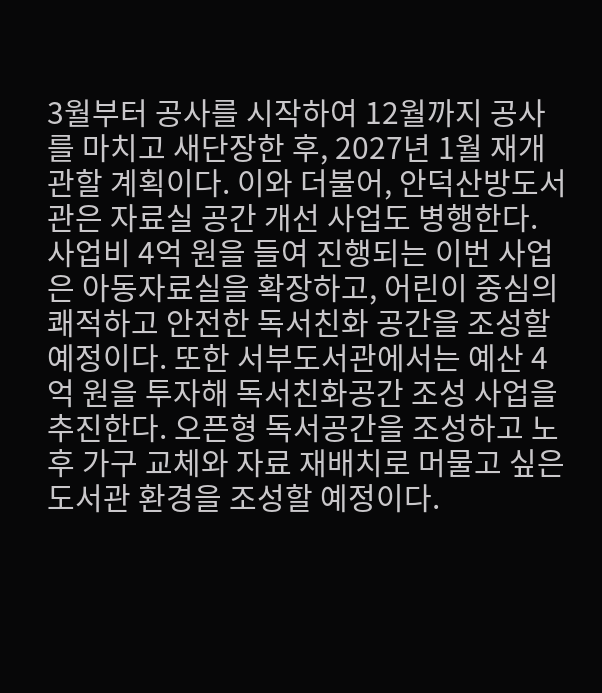3월부터 공사를 시작하여 12월까지 공사를 마치고 새단장한 후, 2027년 1월 재개관할 계획이다. 이와 더불어, 안덕산방도서관은 자료실 공간 개선 사업도 병행한다. 사업비 4억 원을 들여 진행되는 이번 사업은 아동자료실을 확장하고, 어린이 중심의 쾌적하고 안전한 독서친화 공간을 조성할 예정이다. 또한 서부도서관에서는 예산 4억 원을 투자해 독서친화공간 조성 사업을 추진한다. 오픈형 독서공간을 조성하고 노후 가구 교체와 자료 재배치로 머물고 싶은 도서관 환경을 조성할 예정이다.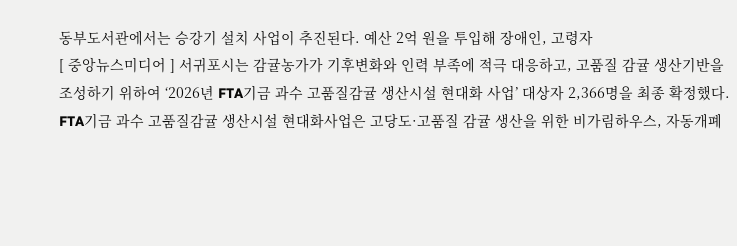동부도서관에서는 승강기 설치 사업이 추진된다. 예산 2억 원을 투입해 장애인, 고령자
[ 중앙뉴스미디어 ] 서귀포시는 감귤농가가 기후변화와 인력 부족에 적극 대응하고, 고품질 감귤 생산기반을 조성하기 위하여 ‘2026년 FTA기금 과수 고품질감귤 생산시설 현대화 사업’ 대상자 2,366명을 최종 확정했다. FTA기금 과수 고품질감귤 생산시설 현대화사업은 고당도·고품질 감귤 생산을 위한 비가림하우스, 자동개폐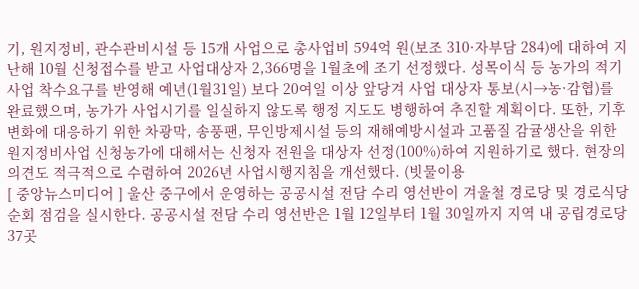기, 원지정비, 관수관비시설 등 15개 사업으로 총사업비 594억 원(보조 310·자부담 284)에 대하여 지난해 10월 신청접수를 받고 사업대상자 2,366명을 1월초에 조기 선정했다. 성목이식 등 농가의 적기 사업 착수요구를 반영해 예년(1월31일) 보다 20여일 이상 앞당겨 사업 대상자 통보(시→농·감협)를 완료했으며, 농가가 사업시기를 일실하지 않도록 행정 지도도 병행하여 추진할 계획이다. 또한, 기후변화에 대응하기 위한 차광막, 송풍팬, 무인방제시설 등의 재해예방시설과 고품질 감귤생산을 위한 원지정비사업 신청농가에 대해서는 신청자 전원을 대상자 선정(100%)하여 지원하기로 했다. 현장의 의견도 적극적으로 수렴하여 2026년 사업시행지침을 개선했다. (빗물이용
[ 중앙뉴스미디어 ] 울산 중구에서 운영하는 공공시설 전담 수리 영선반이 겨울철 경로당 및 경로식당 순회 점검을 실시한다. 공공시설 전담 수리 영선반은 1월 12일부터 1월 30일까지 지역 내 공립경로당 37곳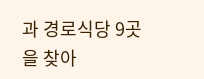과 경로식당 9곳을 찾아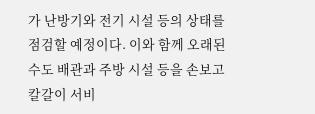가 난방기와 전기 시설 등의 상태를 점검할 예정이다. 이와 함께 오래된 수도 배관과 주방 시설 등을 손보고 칼갈이 서비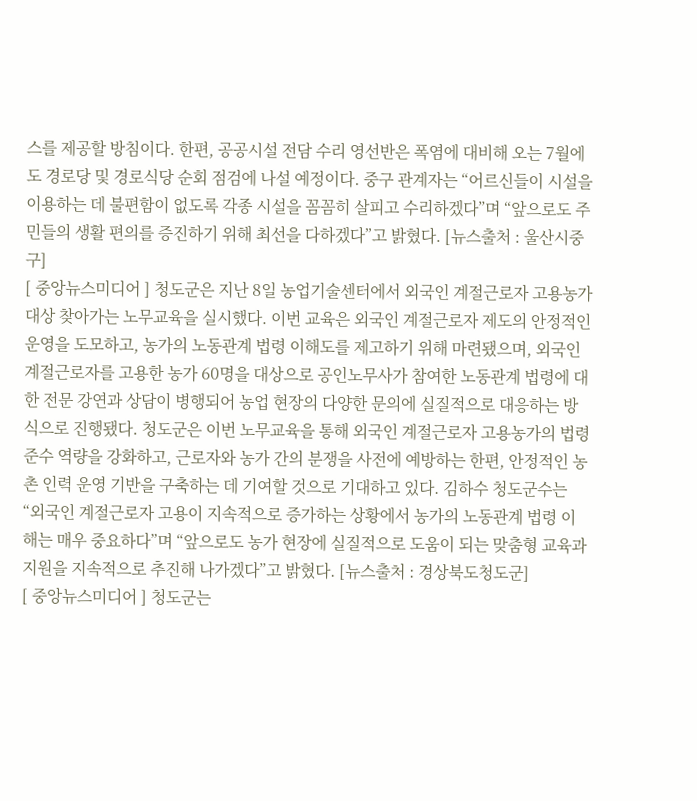스를 제공할 방침이다. 한편, 공공시설 전담 수리 영선반은 폭염에 대비해 오는 7월에도 경로당 및 경로식당 순회 점검에 나설 예정이다. 중구 관계자는 “어르신들이 시설을 이용하는 데 불편함이 없도록 각종 시설을 꼼꼼히 살피고 수리하겠다”며 “앞으로도 주민들의 생활 편의를 증진하기 위해 최선을 다하겠다”고 밝혔다. [뉴스출처 : 울산시중구]
[ 중앙뉴스미디어 ] 청도군은 지난 8일 농업기술센터에서 외국인 계절근로자 고용농가 대상 찾아가는 노무교육을 실시했다. 이번 교육은 외국인 계절근로자 제도의 안정적인 운영을 도모하고, 농가의 노동관계 법령 이해도를 제고하기 위해 마련됐으며, 외국인 계절근로자를 고용한 농가 60명을 대상으로 공인노무사가 참여한 노동관계 법령에 대한 전문 강연과 상담이 병행되어 농업 현장의 다양한 문의에 실질적으로 대응하는 방식으로 진행됐다. 청도군은 이번 노무교육을 통해 외국인 계절근로자 고용농가의 법령 준수 역량을 강화하고, 근로자와 농가 간의 분쟁을 사전에 예방하는 한편, 안정적인 농촌 인력 운영 기반을 구축하는 데 기여할 것으로 기대하고 있다. 김하수 청도군수는 “외국인 계절근로자 고용이 지속적으로 증가하는 상황에서 농가의 노동관계 법령 이해는 매우 중요하다”며 “앞으로도 농가 현장에 실질적으로 도움이 되는 맞춤형 교육과 지원을 지속적으로 추진해 나가겠다”고 밝혔다. [뉴스출처 : 경상북도청도군]
[ 중앙뉴스미디어 ] 청도군는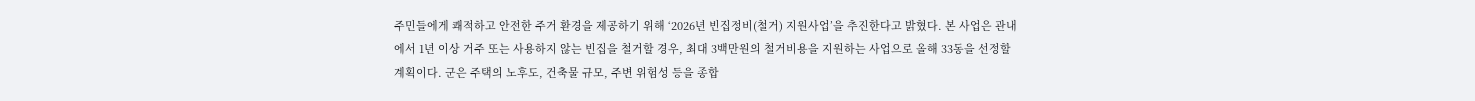주민들에게 쾌적하고 안전한 주거 환경을 제공하기 위해 ‘2026년 빈집정비(철거) 지원사업’을 추진한다고 밝혔다. 본 사업은 관내에서 1년 이상 거주 또는 사용하지 않는 빈집을 철거할 경우, 최대 3백만원의 철거비용을 지원하는 사업으로 올해 33동을 선정할 계획이다. 군은 주택의 노후도, 건축물 규모, 주변 위험성 등을 종합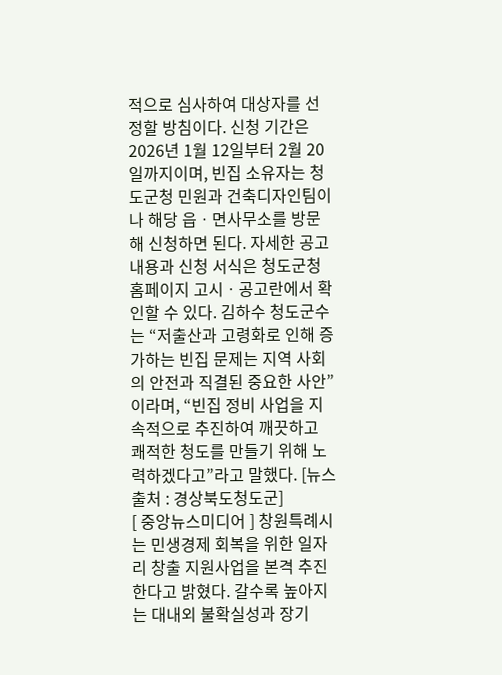적으로 심사하여 대상자를 선정할 방침이다. 신청 기간은 2026년 1월 12일부터 2월 20일까지이며, 빈집 소유자는 청도군청 민원과 건축디자인팀이나 해당 읍ㆍ면사무소를 방문해 신청하면 된다. 자세한 공고 내용과 신청 서식은 청도군청 홈페이지 고시ㆍ공고란에서 확인할 수 있다. 김하수 청도군수는 “저출산과 고령화로 인해 증가하는 빈집 문제는 지역 사회의 안전과 직결된 중요한 사안”이라며, “빈집 정비 사업을 지속적으로 추진하여 깨끗하고 쾌적한 청도를 만들기 위해 노력하겠다고”라고 말했다. [뉴스출처 : 경상북도청도군]
[ 중앙뉴스미디어 ] 창원특례시는 민생경제 회복을 위한 일자리 창출 지원사업을 본격 추진한다고 밝혔다. 갈수록 높아지는 대내외 불확실성과 장기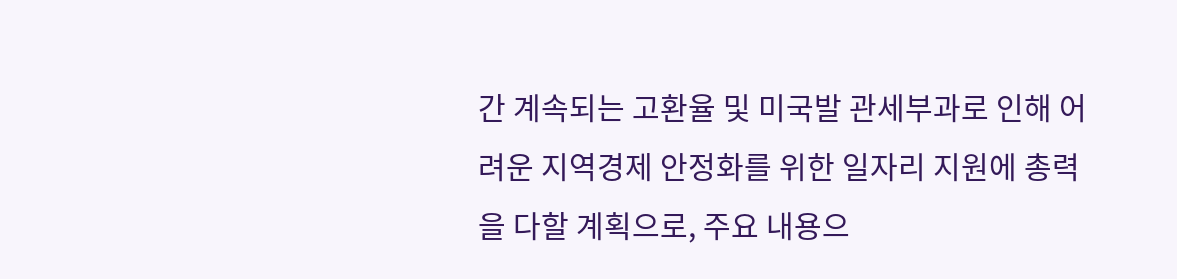간 계속되는 고환율 및 미국발 관세부과로 인해 어려운 지역경제 안정화를 위한 일자리 지원에 총력을 다할 계획으로, 주요 내용으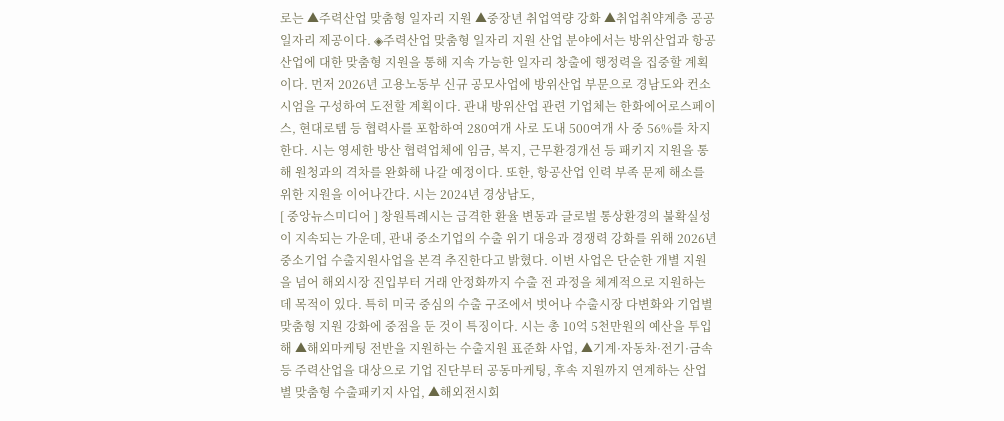로는 ▲주력산업 맞춤형 일자리 지원 ▲중장년 취업역량 강화 ▲취업취약계층 공공일자리 제공이다. ◈주력산업 맞춤형 일자리 지원 산업 분야에서는 방위산업과 항공산업에 대한 맞춤형 지원을 통해 지속 가능한 일자리 창출에 행정력을 집중할 계획이다. 먼저 2026년 고용노동부 신규 공모사업에 방위산업 부문으로 경남도와 컨소시엄을 구성하여 도전할 계획이다. 관내 방위산업 관련 기업체는 한화에어로스페이스, 현대로템 등 협력사를 포함하여 280여개 사로 도내 500여개 사 중 56%를 차지한다. 시는 영세한 방산 협력업체에 임금, 복지, 근무환경개선 등 패키지 지원을 통해 원청과의 격차를 완화해 나갈 예정이다. 또한, 항공산업 인력 부족 문제 해소를 위한 지원을 이어나간다. 시는 2024년 경상남도,
[ 중앙뉴스미디어 ] 창원특례시는 급격한 환율 변동과 글로벌 통상환경의 불확실성이 지속되는 가운데, 관내 중소기업의 수출 위기 대응과 경쟁력 강화를 위해 2026년 중소기업 수출지원사업을 본격 추진한다고 밝혔다. 이번 사업은 단순한 개별 지원을 넘어 해외시장 진입부터 거래 안정화까지 수출 전 과정을 체계적으로 지원하는 데 목적이 있다. 특히 미국 중심의 수출 구조에서 벗어나 수출시장 다변화와 기업별 맞춤형 지원 강화에 중점을 둔 것이 특징이다. 시는 총 10억 5천만원의 예산을 투입해 ▲해외마케팅 전반을 지원하는 수출지원 표준화 사업, ▲기계·자동차·전기·금속 등 주력산업을 대상으로 기업 진단부터 공동마케팅, 후속 지원까지 연계하는 산업별 맞춤형 수출패키지 사업, ▲해외전시회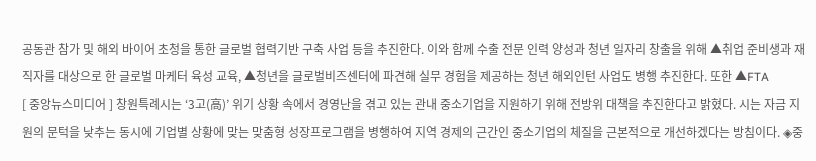공동관 참가 및 해외 바이어 초청을 통한 글로벌 협력기반 구축 사업 등을 추진한다. 이와 함께 수출 전문 인력 양성과 청년 일자리 창출을 위해 ▲취업 준비생과 재직자를 대상으로 한 글로벌 마케터 육성 교육, ▲청년을 글로벌비즈센터에 파견해 실무 경험을 제공하는 청년 해외인턴 사업도 병행 추진한다. 또한 ▲FTA
[ 중앙뉴스미디어 ] 창원특례시는 ‘3고(高)’ 위기 상황 속에서 경영난을 겪고 있는 관내 중소기업을 지원하기 위해 전방위 대책을 추진한다고 밝혔다. 시는 자금 지원의 문턱을 낮추는 동시에 기업별 상황에 맞는 맞춤형 성장프로그램을 병행하여 지역 경제의 근간인 중소기업의 체질을 근본적으로 개선하겠다는 방침이다. ◈중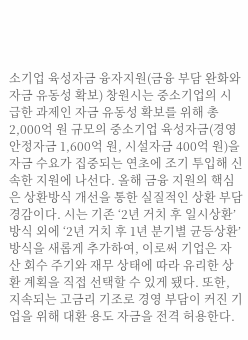소기업 육성자금 융자지원(금융 부담 완화와 자금 유동성 확보) 창원시는 중소기업의 시급한 과제인 자금 유동성 확보를 위해 총 2,000억 원 규모의 중소기업 육성자금(경영안정자금 1,600억 원, 시설자금 400억 원)을 자금 수요가 집중되는 연초에 조기 투입해 신속한 지원에 나선다. 올해 금융 지원의 핵심은 상환방식 개선을 통한 실질적인 상환 부담경감이다. 시는 기존 ‘2년 거치 후 일시상환’ 방식 외에 ‘2년 거치 후 1년 분기별 균등상환’ 방식을 새롭게 추가하여, 이로써 기업은 자산 회수 주기와 재무 상태에 따라 유리한 상환 계획을 직접 선택할 수 있게 됐다. 또한, 지속되는 고금리 기조로 경영 부담이 커진 기업을 위해 대환 용도 자금을 전격 허용한다.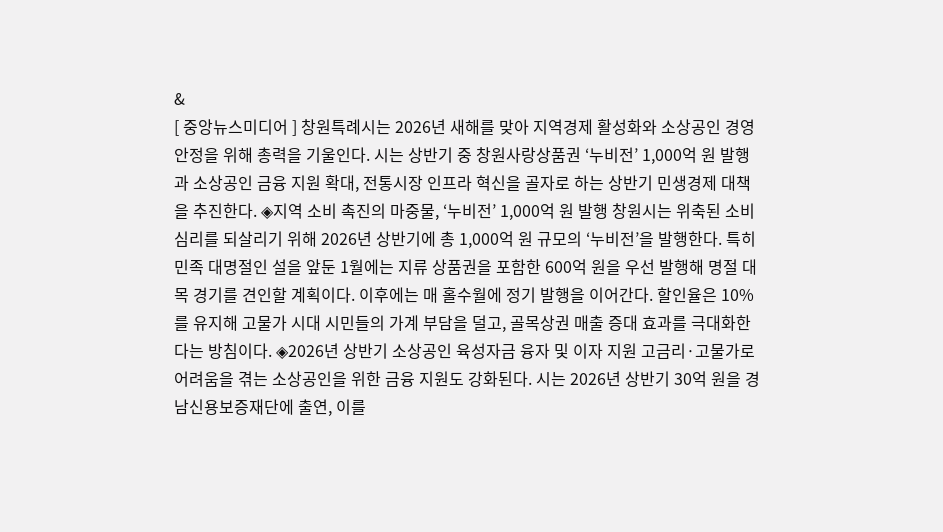&
[ 중앙뉴스미디어 ] 창원특례시는 2026년 새해를 맞아 지역경제 활성화와 소상공인 경영 안정을 위해 총력을 기울인다. 시는 상반기 중 창원사랑상품권 ‘누비전’ 1,000억 원 발행과 소상공인 금융 지원 확대, 전통시장 인프라 혁신을 골자로 하는 상반기 민생경제 대책을 추진한다. ◈지역 소비 촉진의 마중물, ‘누비전’ 1,000억 원 발행 창원시는 위축된 소비 심리를 되살리기 위해 2026년 상반기에 총 1,000억 원 규모의 ‘누비전’을 발행한다. 특히 민족 대명절인 설을 앞둔 1월에는 지류 상품권을 포함한 600억 원을 우선 발행해 명절 대목 경기를 견인할 계획이다. 이후에는 매 홀수월에 정기 발행을 이어간다. 할인율은 10%를 유지해 고물가 시대 시민들의 가계 부담을 덜고, 골목상권 매출 증대 효과를 극대화한다는 방침이다. ◈2026년 상반기 소상공인 육성자금 융자 및 이자 지원 고금리·고물가로 어려움을 겪는 소상공인을 위한 금융 지원도 강화된다. 시는 2026년 상반기 30억 원을 경남신용보증재단에 출연, 이를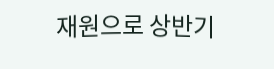재원으로 상반기